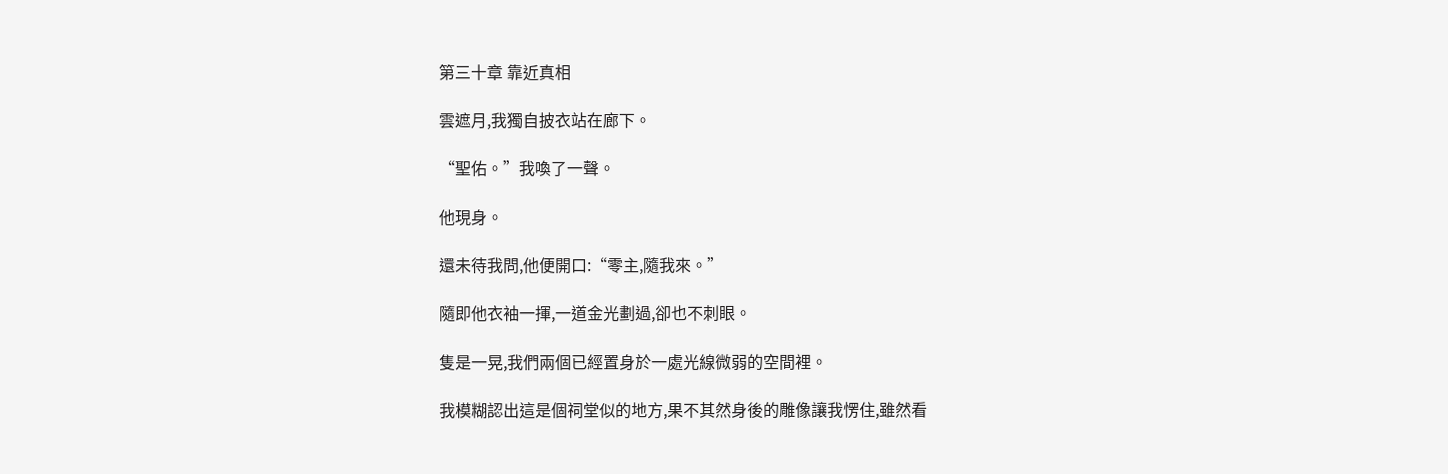第三十章 靠近真相

雲遮月,我獨自披衣站在廊下。

“聖佑。”我喚了一聲。

他現身。

還未待我問,他便開口:“零主,隨我來。”

隨即他衣袖一揮,一道金光劃過,卻也不刺眼。

隻是一晃,我們兩個已經置身於一處光線微弱的空間裡。

我模糊認出這是個祠堂似的地方,果不其然身後的雕像讓我愣住,雖然看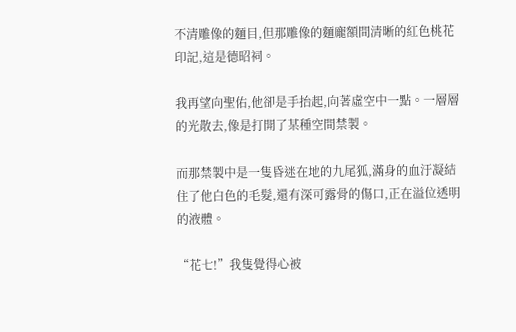不清雕像的麵目,但那雕像的麵龐額間清晰的紅色桃花印記,這是德昭祠。

我再望向聖佑,他卻是手抬起,向著虛空中一點。一層層的光散去,像是打開了某種空間禁製。

而那禁製中是一隻昏迷在地的九尾狐,滿身的血汙凝結住了他白色的毛髮,還有深可露骨的傷口,正在溢位透明的液體。

“花七!”我隻覺得心被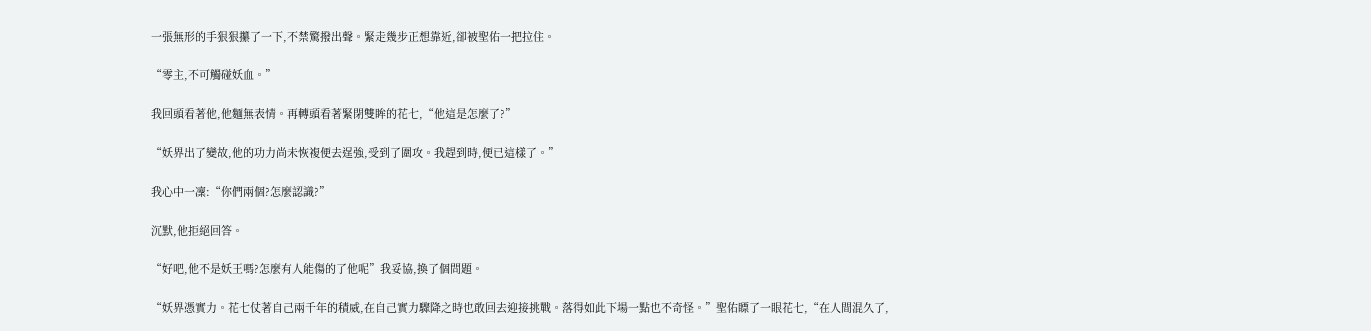一張無形的手狠狠攥了一下,不禁驚撥出聲。緊走幾步正想靠近,卻被聖佑一把拉住。

“零主,不可觸碰妖血。”

我回頭看著他,他麵無表情。再轉頭看著緊閉雙眸的花七,“他這是怎麼了?”

“妖界出了變故,他的功力尚未恢複便去逞強,受到了圍攻。我趕到時,便已這樣了。”

我心中一凜:“你們兩個?怎麼認識?”

沉默,他拒絕回答。

“好吧,他不是妖王嗎?怎麼有人能傷的了他呢”我妥協,換了個問題。

“妖界憑實力。花七仗著自己兩千年的積威,在自己實力驟降之時也敢回去迎接挑戰。落得如此下場一點也不奇怪。”聖佑瞟了一眼花七,“在人間混久了,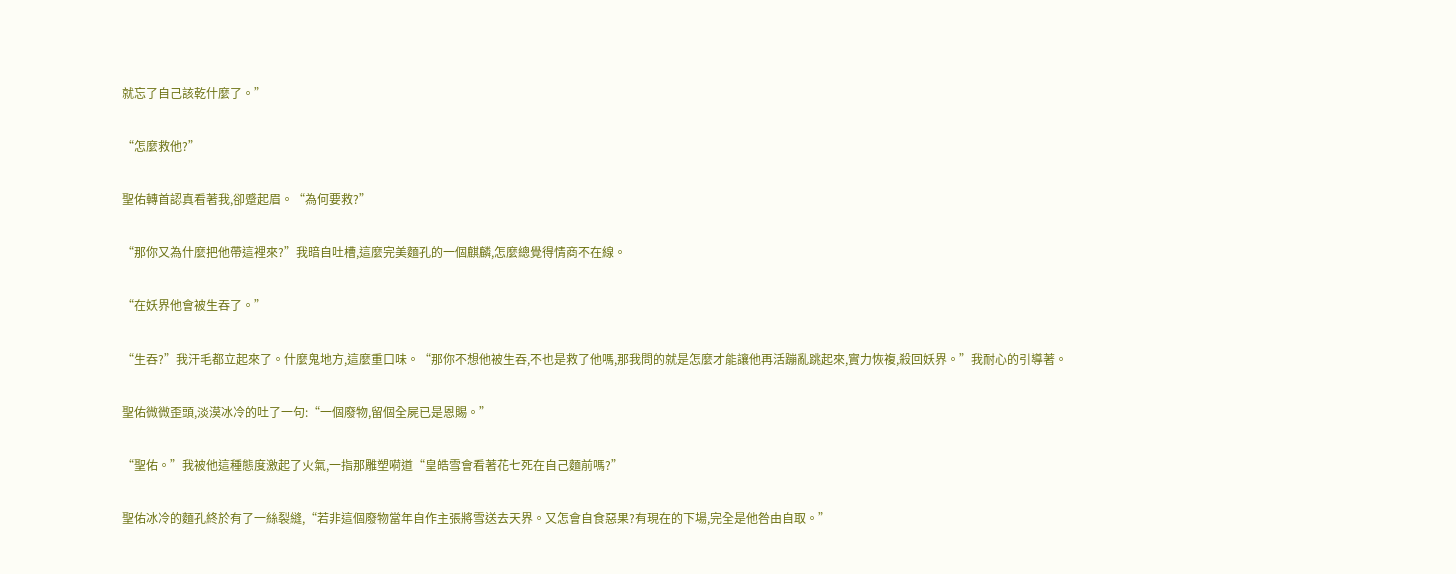就忘了自己該乾什麼了。”

“怎麼救他?”

聖佑轉首認真看著我,卻蹙起眉。“為何要救?”

“那你又為什麼把他帶這裡來?”我暗自吐槽,這麼完美麵孔的一個麒麟,怎麼總覺得情商不在線。

“在妖界他會被生吞了。”

“生吞?”我汗毛都立起來了。什麼鬼地方,這麼重口味。“那你不想他被生吞,不也是救了他嗎,那我問的就是怎麼才能讓他再活蹦亂跳起來,實力恢複,殺回妖界。”我耐心的引導著。

聖佑微微歪頭,淡漠冰冷的吐了一句:“一個廢物,留個全屍已是恩賜。”

“聖佑。”我被他這種態度激起了火氣,一指那雕塑嗬道“皇皓雪會看著花七死在自己麵前嗎?”

聖佑冰冷的麵孔終於有了一絲裂縫,“若非這個廢物當年自作主張將雪送去天界。又怎會自食惡果?有現在的下場,完全是他咎由自取。”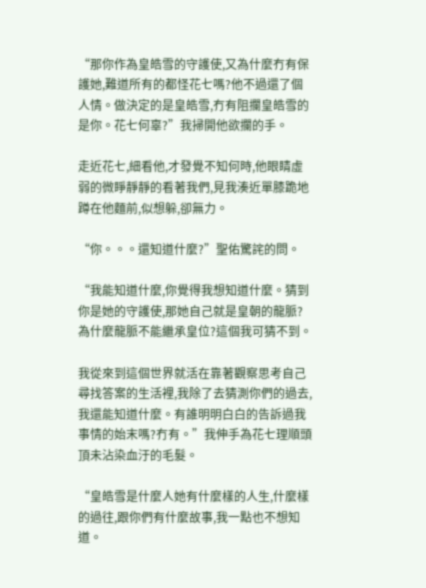“那你作為皇皓雪的守護使,又為什麼冇有保護她,難道所有的都怪花七嗎?他不過還了個人情。做決定的是皇皓雪,冇有阻攔皇皓雪的是你。花七何辜?”我掃開他欲攔的手。

走近花七,細看他,才發覺不知何時,他眼睛虛弱的微睜靜靜的看著我們,見我湊近單膝跪地蹲在他麵前,似想躲,卻無力。

“你。。。還知道什麼?”聖佑驚詫的問。

“我能知道什麼,你覺得我想知道什麼。猜到你是她的守護使,那她自己就是皇朝的龍脈?為什麼龍脈不能繼承皇位?這個我可猜不到。

我從來到這個世界就活在靠著觀察思考自己尋找答案的生活裡,我除了去猜測你們的過去,我還能知道什麼。有誰明明白白的告訴過我事情的始末嗎?冇有。”我伸手為花七理順頭頂未沾染血汙的毛髮。

“皇皓雪是什麼人她有什麼樣的人生,什麼樣的過往,跟你們有什麼故事,我一點也不想知道。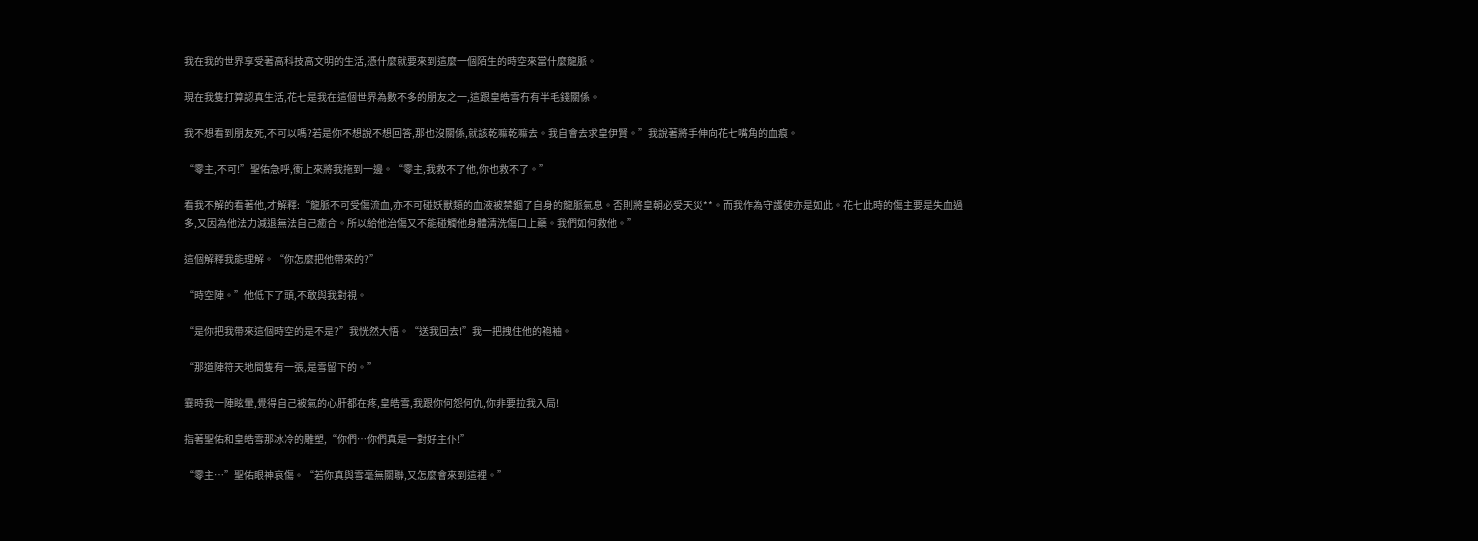我在我的世界享受著高科技高文明的生活,憑什麼就要來到這麼一個陌生的時空來當什麼龍脈。

現在我隻打算認真生活,花七是我在這個世界為數不多的朋友之一,這跟皇皓雪冇有半毛錢關係。

我不想看到朋友死,不可以嗎?若是你不想說不想回答,那也沒關係,就該乾嘛乾嘛去。我自會去求皇伊賢。”我說著將手伸向花七嘴角的血痕。

“零主,不可!”聖佑急呼,衝上來將我拖到一邊。“零主,我救不了他,你也救不了。”

看我不解的看著他,才解釋:“龍脈不可受傷流血,亦不可碰妖獸類的血液被禁錮了自身的龍脈氣息。否則將皇朝必受天災**。而我作為守護使亦是如此。花七此時的傷主要是失血過多,又因為他法力減退無法自己癒合。所以給他治傷又不能碰觸他身體清洗傷口上藥。我們如何救他。”

這個解釋我能理解。“你怎麼把他帶來的?”

“時空陣。”他低下了頭,不敢與我對視。

“是你把我帶來這個時空的是不是?”我恍然大悟。“送我回去!”我一把拽住他的袍袖。

“那道陣符天地間隻有一張,是雪留下的。”

霎時我一陣眩暈,覺得自己被氣的心肝都在疼,皇皓雪,我跟你何怨何仇,你非要拉我入局!

指著聖佑和皇皓雪那冰冷的雕塑,“你們…你們真是一對好主仆!”

“零主…”聖佑眼神哀傷。“若你真與雪毫無關聯,又怎麼會來到這裡。”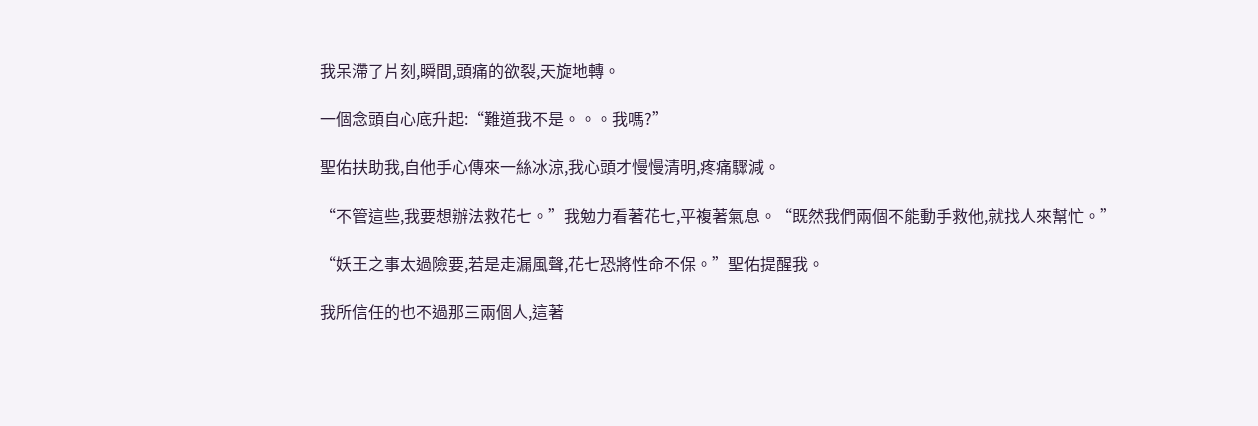我呆滯了片刻,瞬間,頭痛的欲裂,天旋地轉。

一個念頭自心底升起:“難道我不是。。。我嗎?”

聖佑扶助我,自他手心傳來一絲冰涼,我心頭才慢慢清明,疼痛驟減。

“不管這些,我要想辦法救花七。”我勉力看著花七,平複著氣息。“既然我們兩個不能動手救他,就找人來幫忙。”

“妖王之事太過險要,若是走漏風聲,花七恐將性命不保。”聖佑提醒我。

我所信任的也不過那三兩個人,這著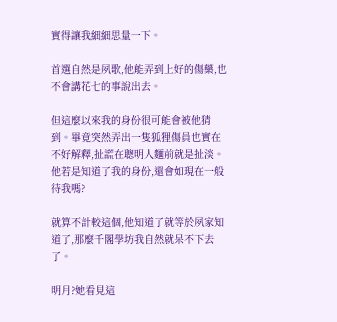實得讓我細細思量一下。

首選自然是夙歌,他能弄到上好的傷藥,也不會講花七的事說出去。

但這麼以來我的身份很可能會被他猜到。畢竟突然弄出一隻狐狸傷員也實在不好解釋,扯謊在聰明人麵前就是扯淡。他若是知道了我的身份,還會如現在一般待我嗎?

就算不計較這個,他知道了就等於夙家知道了,那麼千閣學坊我自然就呆不下去了。

明月?她看見這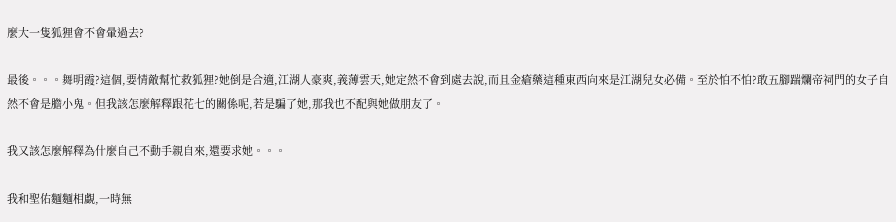麼大一隻狐狸會不會暈過去?

最後。。。舞明霞?這個,要情敵幫忙救狐狸?她倒是合適,江湖人豪爽,義薄雲天,她定然不會到處去說,而且金瘡藥這種東西向來是江湖兒女必備。至於怕不怕?敢五腳踹爛帝祠門的女子自然不會是膽小鬼。但我該怎麼解釋跟花七的關係呢,若是騙了她,那我也不配與她做朋友了。

我又該怎麼解釋為什麼自己不動手親自來,還要求她。。。

我和聖佑麵麵相覷,一時無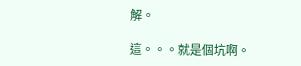解。

這。。。就是個坑啊。